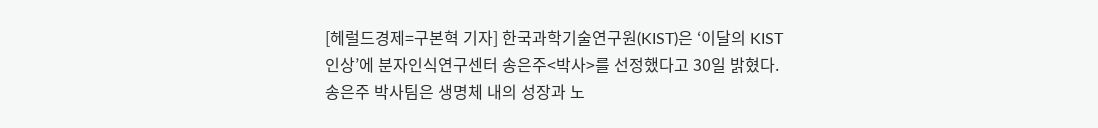[헤럴드경제=구본혁 기자] 한국과학기술연구원(KIST)은 ‘이달의 KIST인상’에 분자인식연구센터 송은주<박사>를 선정했다고 30일 밝혔다.
송은주 박사팀은 생명체 내의 성장과 노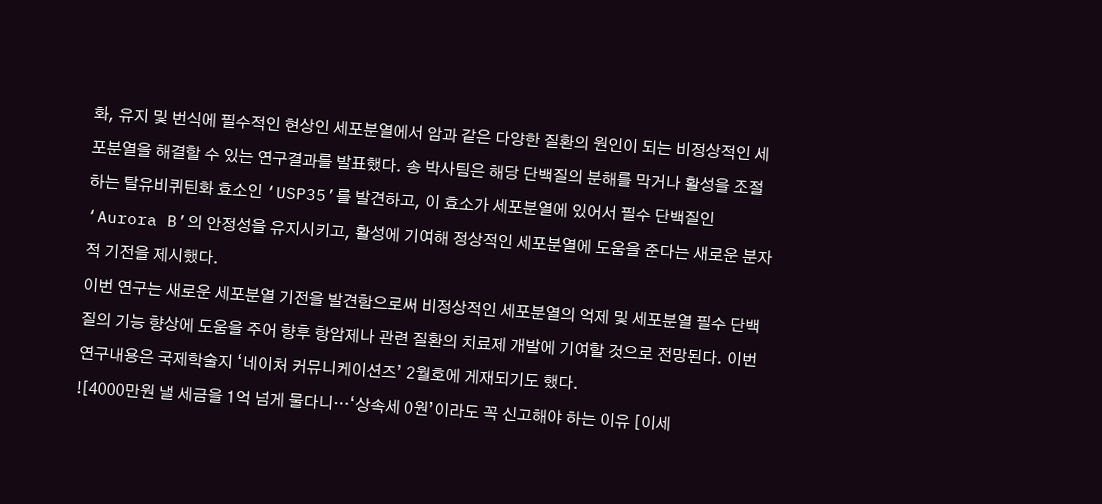화, 유지 및 번식에 필수적인 현상인 세포분열에서 암과 같은 다양한 질환의 원인이 되는 비정상적인 세포분열을 해결할 수 있는 연구결과를 발표했다. 송 박사팀은 해당 단백질의 분해를 막거나 활성을 조절하는 탈유비퀴틴화 효소인 ‘USP35’를 발견하고, 이 효소가 세포분열에 있어서 필수 단백질인 ‘Aurora B’의 안정성을 유지시키고, 활성에 기여해 정상적인 세포분열에 도움을 준다는 새로운 분자적 기전을 제시했다.
이번 연구는 새로운 세포분열 기전을 발견함으로써 비정상적인 세포분열의 억제 및 세포분열 필수 단백질의 기능 향상에 도움을 주어 향후 항암제나 관련 질환의 치료제 개발에 기여할 것으로 전망된다. 이번 연구내용은 국제학술지 ‘네이처 커뮤니케이션즈’ 2월호에 게재되기도 했다.
![4000만원 낼 세금을 1억 넘게 물다니…‘상속세 0원’이라도 꼭 신고해야 하는 이유 [이세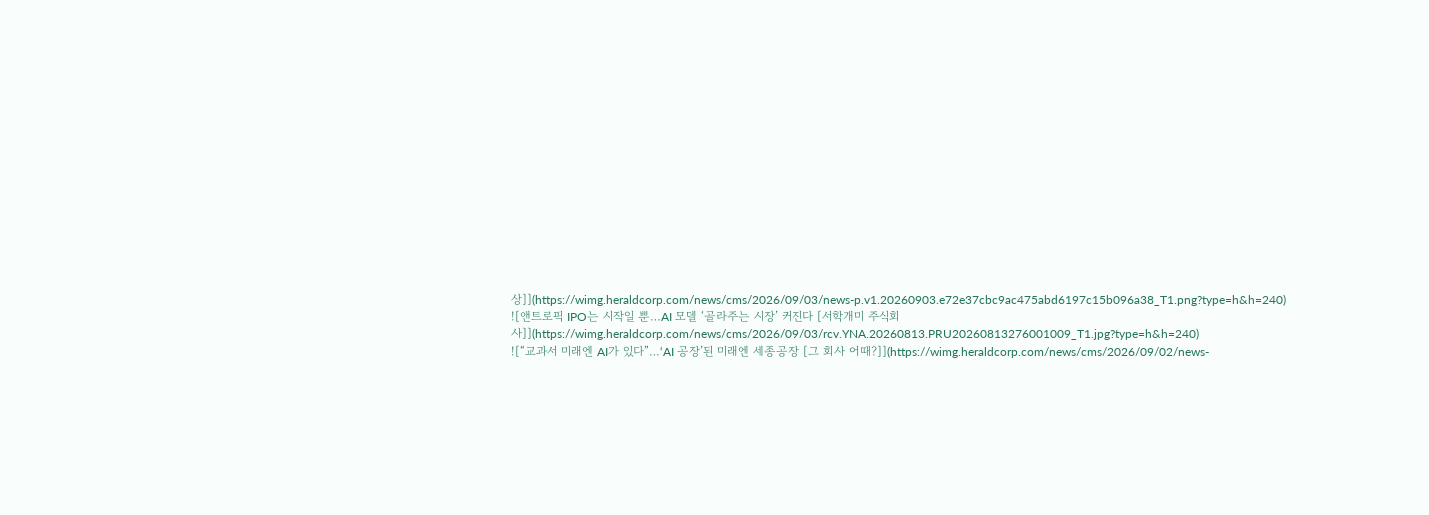상]](https://wimg.heraldcorp.com/news/cms/2026/09/03/news-p.v1.20260903.e72e37cbc9ac475abd6197c15b096a38_T1.png?type=h&h=240)
![앤트로픽 IPO는 시작일 뿐…AI 모델 ‘골라주는 시장’ 커진다 [서학개미 주식회사]](https://wimg.heraldcorp.com/news/cms/2026/09/03/rcv.YNA.20260813.PRU20260813276001009_T1.jpg?type=h&h=240)
![“교과서 미래엔 AI가 있다”…‘AI 공장’된 미래엔 세종공장 [그 회사 어때?]](https://wimg.heraldcorp.com/news/cms/2026/09/02/news-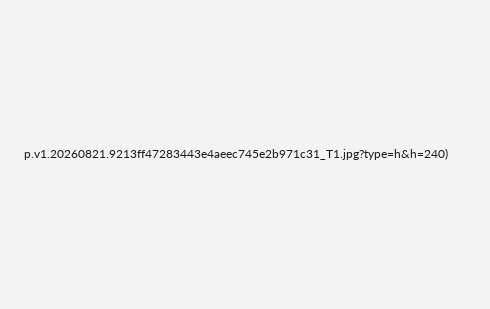p.v1.20260821.9213ff47283443e4aeec745e2b971c31_T1.jpg?type=h&h=240)